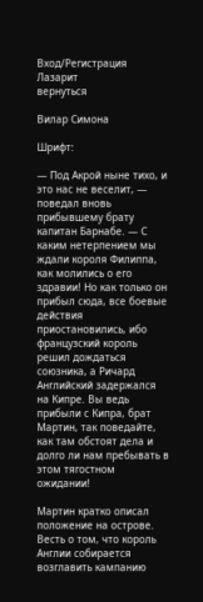Вход/Регистрация
Лазарит
вернуться

Вилар Симона

Шрифт:

— Под Акрой ныне тихо, и это нас не веселит, — поведал вновь прибывшему брату капитан Барнабе. — С каким нетерпением мы ждали короля Филиппа, как молились о его здравии! Но как только он прибыл сюда, все боевые действия приостановились, ибо французский король решил дождаться союзника, а Ричард Английский задержался на Кипре. Вы ведь прибыли с Кипра, брат Мартин, так поведайте, как там обстоят дела и долго ли нам пребывать в этом тягостном ожидании!

Мартин кратко описал положение на острове. Весть о том, что король Англии собирается возглавить кампанию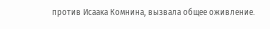против Исаака Комнина, вызвала общее оживление.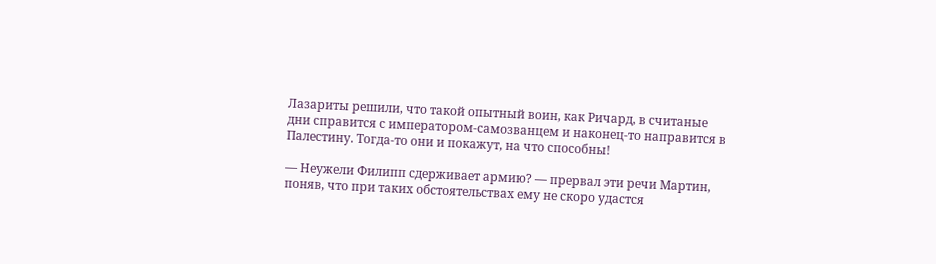Лазариты решили, что такой опытный воин, как Ричард, в считаные дни справится с императором-самозванцем и наконец-то направится в Палестину. Тогда-то они и покажут, на что способны!

— Неужели Филипп сдерживает армию? — прервал эти речи Мартин, поняв, что при таких обстоятельствах ему не скоро удастся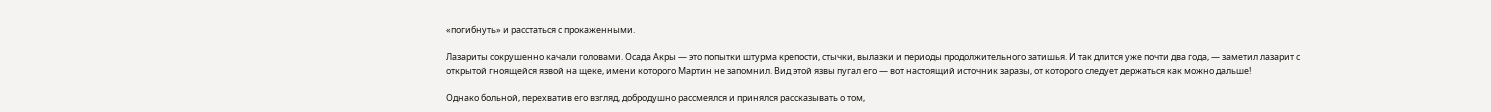«погибнуть» и расстаться с прокаженными.

Лазариты сокрушенно качали головами. Осада Акры — это попытки штурма крепости, стычки, вылазки и периоды продолжительного затишья. И так длится уже почти два года, — заметил лазарит с открытой гноящейся язвой на щеке, имени которого Мартин не запомнил. Вид этой язвы пугал его — вот настоящий источник заразы, от которого следует держаться как можно дальше!

Однако больной, перехватив его взгляд, добродушно рассмеялся и принялся рассказывать о том,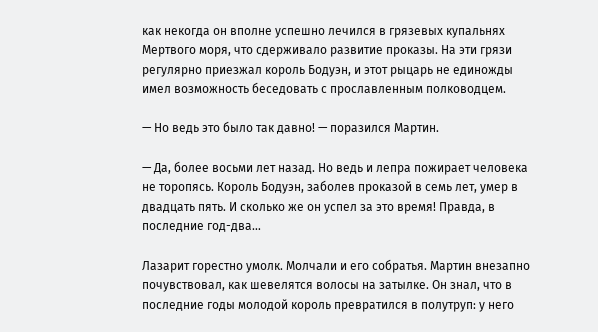как некогда он вполне успешно лечился в грязевых купальнях Мертвого моря, что сдерживало развитие проказы. На эти грязи регулярно приезжал король Бодуэн, и этот рыцарь не единожды имел возможность беседовать с прославленным полководцем.

— Но ведь это было так давно! — поразился Мартин.

— Да, более восьми лет назад. Но ведь и лепра пожирает человека не торопясь. Король Бодуэн, заболев проказой в семь лет, умер в двадцать пять. И сколько же он успел за это время! Правда, в последние год-два…

Лазарит горестно умолк. Молчали и его собратья. Мартин внезапно почувствовал, как шевелятся волосы на затылке. Он знал, что в последние годы молодой король превратился в полутруп: у него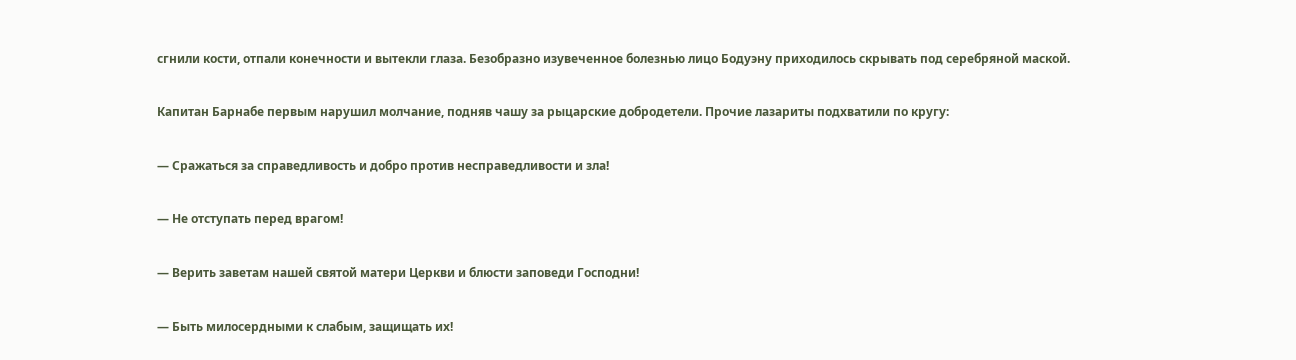сгнили кости, отпали конечности и вытекли глаза. Безобразно изувеченное болезнью лицо Бодуэну приходилось скрывать под серебряной маской.

Капитан Барнабе первым нарушил молчание, подняв чашу за рыцарские добродетели. Прочие лазариты подхватили по кругу:

— Сражаться за справедливость и добро против несправедливости и зла!

— Не отступать перед врагом!

— Верить заветам нашей святой матери Церкви и блюсти заповеди Господни!

— Быть милосердными к слабым, защищать их!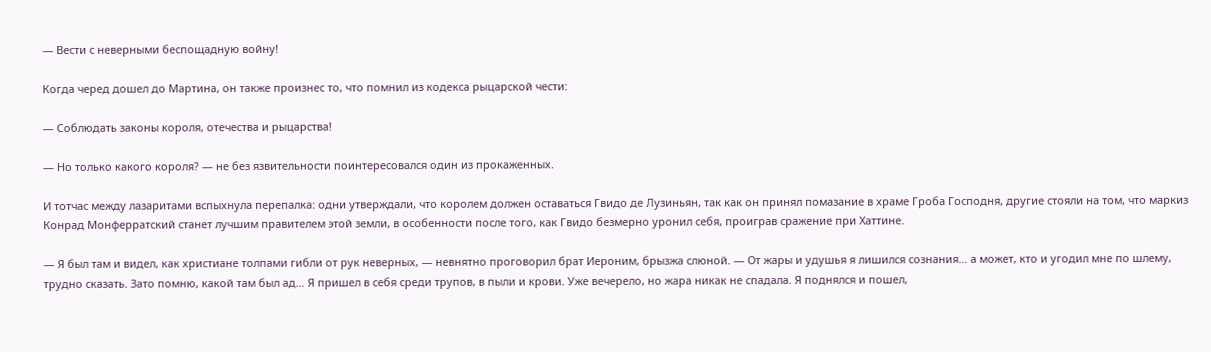— Вести с неверными беспощадную войну!

Когда черед дошел до Мартина, он также произнес то, что помнил из кодекса рыцарской чести:

— Соблюдать законы короля, отечества и рыцарства!

— Но только какого короля? — не без язвительности поинтересовался один из прокаженных.

И тотчас между лазаритами вспыхнула перепалка: одни утверждали, что королем должен оставаться Гвидо де Лузиньян, так как он принял помазание в храме Гроба Господня, другие стояли на том, что маркиз Конрад Монферратский станет лучшим правителем этой земли, в особенности после того, как Гвидо безмерно уронил себя, проиграв сражение при Хаттине.

— Я был там и видел, как христиане толпами гибли от рук неверных, — невнятно проговорил брат Иероним, брызжа слюной. — От жары и удушья я лишился сознания… а может, кто и угодил мне по шлему, трудно сказать. Зато помню, какой там был ад… Я пришел в себя среди трупов, в пыли и крови. Уже вечерело, но жара никак не спадала. Я поднялся и пошел,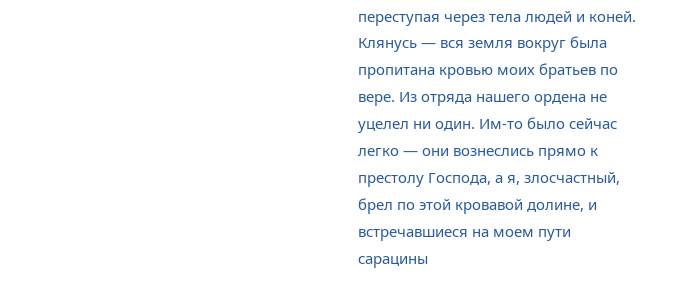переступая через тела людей и коней. Клянусь — вся земля вокруг была пропитана кровью моих братьев по вере. Из отряда нашего ордена не уцелел ни один. Им-то было сейчас легко — они вознеслись прямо к престолу Господа, а я, злосчастный, брел по этой кровавой долине, и встречавшиеся на моем пути сарацины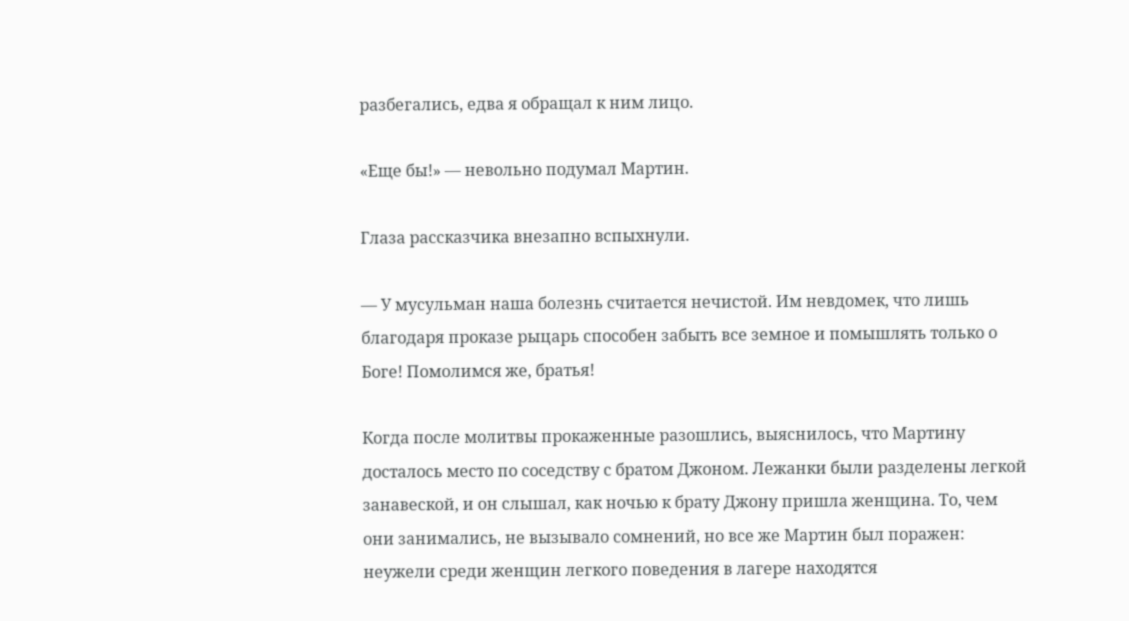разбегались, едва я обращал к ним лицо.

«Еще бы!» — невольно подумал Мартин.

Глаза рассказчика внезапно вспыхнули.

— У мусульман наша болезнь считается нечистой. Им невдомек, что лишь благодаря проказе рыцарь способен забыть все земное и помышлять только о Боге! Помолимся же, братья!

Когда после молитвы прокаженные разошлись, выяснилось, что Мартину досталось место по соседству с братом Джоном. Лежанки были разделены легкой занавеской, и он слышал, как ночью к брату Джону пришла женщина. То, чем они занимались, не вызывало сомнений, но все же Мартин был поражен: неужели среди женщин легкого поведения в лагере находятся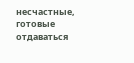несчастные, готовые отдаваться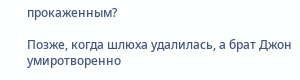прокаженным?

Позже, когда шлюха удалилась, а брат Джон умиротворенно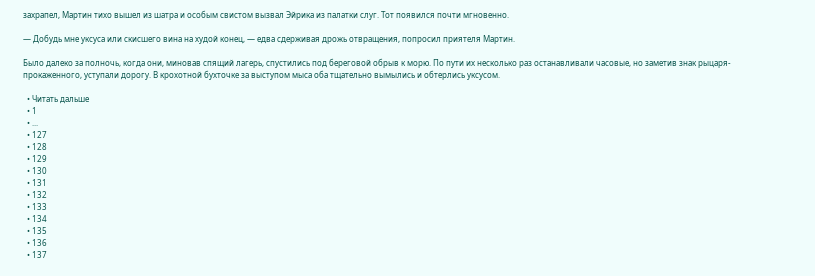захрапел, Мартин тихо вышел из шатра и особым свистом вызвал Эйрика из палатки слуг. Тот появился почти мгновенно.

— Добудь мне уксуса или скисшего вина на худой конец, — едва сдерживая дрожь отвращения, попросил приятеля Мартин.

Было далеко за полночь, когда они, миновав спящий лагерь, спустились под береговой обрыв к морю. По пути их несколько раз останавливали часовые, но заметив знак рыцаря-прокаженного, уступали дорогу. В крохотной бухточке за выступом мыса оба тщательно вымылись и обтерлись уксусом.

  • Читать дальше
  • 1
  • ...
  • 127
  • 128
  • 129
  • 130
  • 131
  • 132
  • 133
  • 134
  • 135
  • 136
  • 137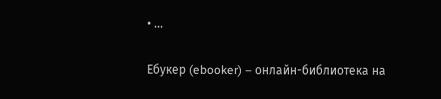• ...

Ебукер (ebooker) – онлайн-библиотека на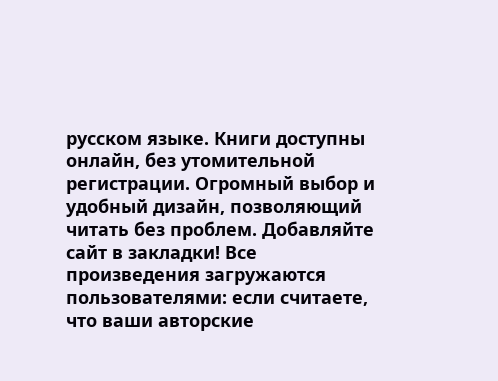русском языке. Книги доступны онлайн, без утомительной регистрации. Огромный выбор и удобный дизайн, позволяющий читать без проблем. Добавляйте сайт в закладки! Все произведения загружаются пользователями: если считаете, что ваши авторские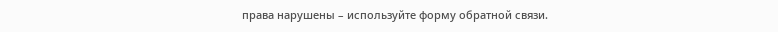права нарушены – используйте форму обратной связи.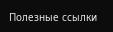Полезные ссылки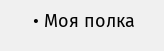• Моя полка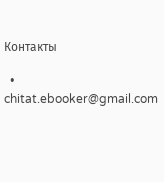Контакты

  • chitat.ebooker@gmail.com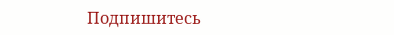Подпишитесь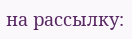на рассылку: